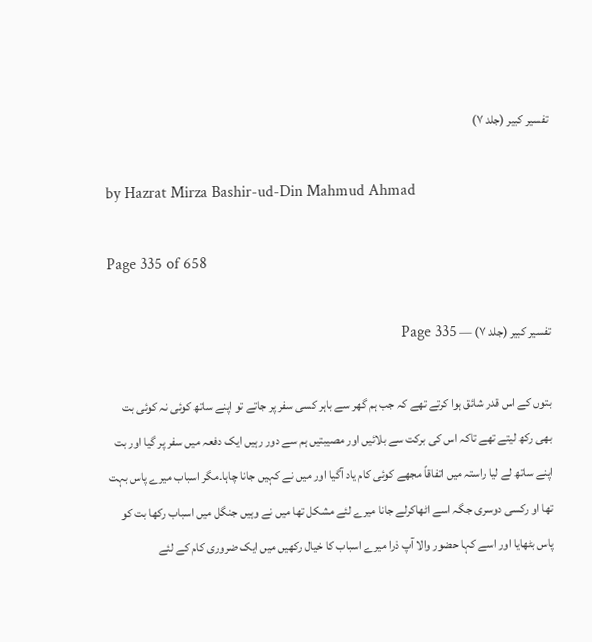تفسیر کبیر (جلد ۷)

by Hazrat Mirza Bashir-ud-Din Mahmud Ahmad

Page 335 of 658

تفسیر کبیر (جلد ۷) — Page 335

بتوں کے اس قدر شائق ہوا کرتے تھے کہ جب ہم گھر سے باہر کسی سفر پر جاتے تو اپنے ساتھ کوئی نہ کوئی بت بھی رکھ لیتے تھے تاکہ اس کی برکت سے بلائیں اور مصیبتیں ہم سے دور رہیں ایک دفعہ میں سفر پر گیا اور بت اپنے ساتھ لے لیا راستہ میں اتفاقاً مجھے کوئی کام یاد آگیا اور میں نے کہیں جانا چاہا۔مگر اسباب میرے پاس بہت تھا او رکسی دوسری جگہ اسے اٹھاکرلے جانا میرے لئے مشکل تھا میں نے وہیں جنگل میں اسباب رکھا بت کو پاس بٹھایا اور اسے کہا حضور والا آپ ذرا میرے اسباب کا خیال رکھیں میں ایک ضروری کام کے لئے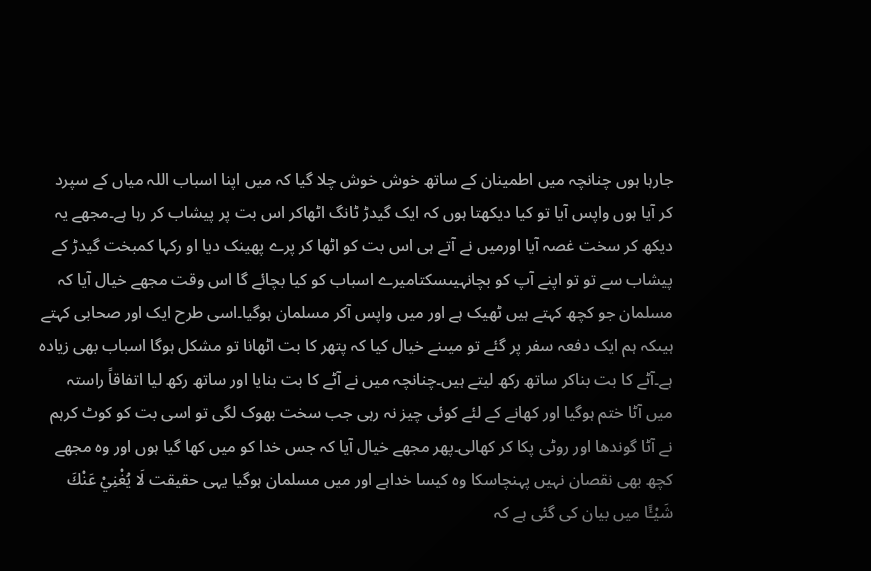جارہا ہوں چنانچہ میں اطمینان کے ساتھ خوش خوش چلا گیا کہ میں اپنا اسباب اللہ میاں کے سپرد کر آیا ہوں واپس آیا تو کیا دیکھتا ہوں کہ ایک گیدڑ ٹانگ اٹھاکر اس بت پر پیشاب کر رہا ہے۔مجھے یہ دیکھ کر سخت غصہ آیا اورمیں نے آتے ہی اس بت کو اٹھا کر پرے پھینک دیا او رکہا کمبخت گیدڑ کے پیشاب سے تو تو اپنے آپ کو بچانہیںسکتامیرے اسباب کو کیا بچائے گا اس وقت مجھے خیال آیا کہ مسلمان جو کچھ کہتے ہیں ٹھیک ہے اور میں واپس آکر مسلمان ہوگیا۔اسی طرح ایک اور صحابی کہتے ہیںکہ ہم ایک دفعہ سفر پر گئے تو میںنے خیال کیا کہ پتھر کا بت اٹھانا تو مشکل ہوگا اسباب بھی زیادہ ہے۔آٹے کا بت بناکر ساتھ رکھ لیتے ہیں۔چنانچہ میں نے آٹے کا بت بنایا اور ساتھ رکھ لیا اتفاقاً راستہ میں آٹا ختم ہوگیا اور کھانے کے لئے کوئی چیز نہ رہی جب سخت بھوک لگی تو اسی بت کو کوٹ کرہم نے آٹا گوندھا اور روٹی پکا کر کھالی۔پھر مجھے خیال آیا کہ جس خدا کو میں کھا گیا ہوں اور وہ مجھے کچھ بھی نقصان نہیں پہنچاسکا وہ کیسا خداہے اور میں مسلمان ہوگیا یہی حقیقت لَا يُغْنِيْ عَنْكَ شَيْـًٔا میں بیان کی گئی ہے کہ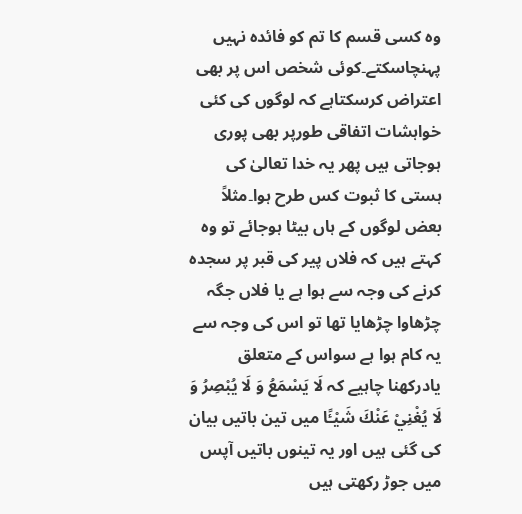وہ کسی قسم کا تم کو فائدہ نہیں پہنچاسکتے۔کوئی شخص اس پر بھی اعتراض کرسکتاہے کہ لوگوں کی کئی خواہشات اتفاقی طورپر بھی پوری ہوجاتی ہیں پھر یہ خدا تعالیٰ کی ہستی کا ثبوت کس طرح ہوا۔مثلاً بعض لوگوں کے ہاں بیٹا ہوجائے تو وہ کہتے ہیں کہ فلاں پیر کی قبر پر سجدہ کرنے کی وجہ سے ہوا ہے یا فلاں جگہ چڑھاوا چڑھایا تھا تو اس کی وجہ سے یہ کام ہوا ہے سواس کے متعلق یادرکھنا چاہیے کہ لَا يَسْمَعُ وَ لَا يُبْصِرُ وَ لَا يُغْنِيْ عَنْكَ شَيْـًٔا میں تین باتیں بیان کی گئی ہیں اور یہ تینوں باتیں آپس میں جوڑ رکھتی ہیں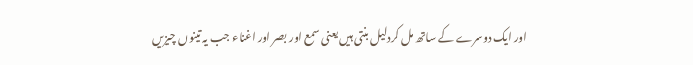اور ایک دوسرے کے ساتھ مل کردلیل بنتی ہیں یعنی سمع اور بصر اور اغناء جب یہ تینوں چیزیں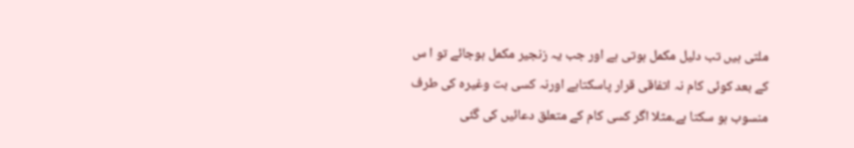ملتی ہیں تب دلیل مکمل ہوتی ہے اور جب یہ زنجیر مکمل ہوجائے تو ا س کے بعد کوئی کام نہ اتفاقی قرار پاسکتاہے اورنہ کسی بت وغیرہ کی طرف منسوب ہو سکتا ہے۔مثلا اگر کسی کام کے متعلق دعائیں کی گئی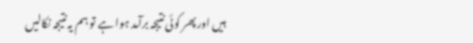ہیں اور پھر کوئی نتیجہ برآمد ہوا ہے تو ہم یہ نتیجہ نکالیں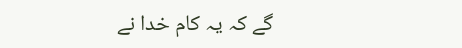گے کہ یہ کام خدا نے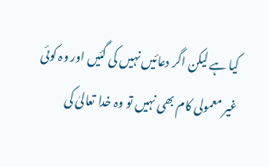کیا ہے لیکن اگر دعائیں نہیں کی گئیں اور وہ کوئی غیر معمولی کام بھی نہیں تو وہ خدا تعالیٰ کی